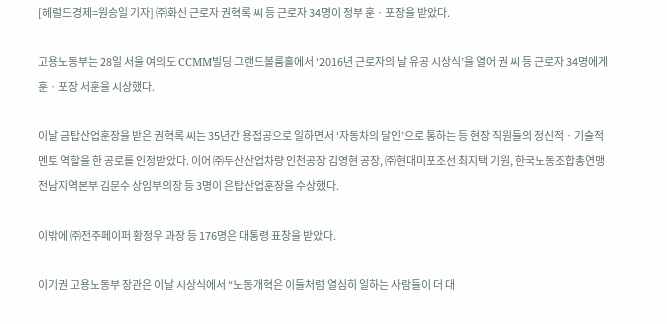[헤럴드경제=원승일 기자] ㈜화신 근로자 권혁록 씨 등 근로자 34명이 정부 훈ㆍ포장을 받았다.

고용노동부는 28일 서울 여의도 CCMM빌딩 그랜드볼룸홀에서 ‘2016년 근로자의 날 유공 시상식’을 열어 권 씨 등 근로자 34명에게 훈ㆍ포장 서훈을 시상했다.

이날 금탑산업훈장을 받은 권혁록 씨는 35년간 용접공으로 일하면서 ‘자동차의 달인’으로 통하는 등 현장 직원들의 정신적ㆍ기술적 멘토 역할을 한 공로를 인정받았다. 이어 ㈜두산산업차량 인천공장 김영현 공장, ㈜현대미포조선 최지택 기원, 한국노동조합총연맹 전남지역본부 김문수 상임부의장 등 3명이 은탑산업훈장을 수상했다.

이밖에 ㈜전주페이퍼 황정우 과장 등 176명은 대통령 표창을 받았다.

이기권 고용노동부 장관은 이날 시상식에서 “노동개혁은 이들처럼 열심히 일하는 사람들이 더 대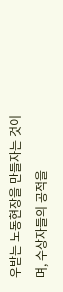우받는 노동현장을 만들자는 것이며, 수상자들의 공적을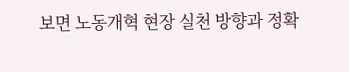보면 노동개혁 현장 실천 방향과 정확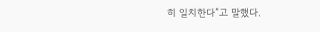히 일치한다”고 말했다.